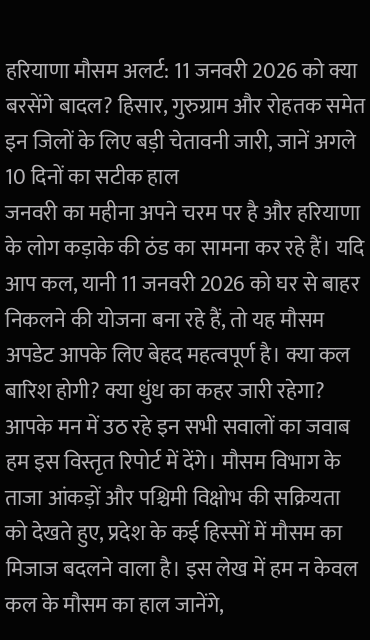हरियाणा मौसम अलर्ट: 11 जनवरी 2026 को क्या बरसेंगे बादल? हिसार, गुरुग्राम और रोहतक समेत इन जिलों के लिए बड़ी चेतावनी जारी, जानें अगले 10 दिनों का सटीक हाल
जनवरी का महीना अपने चरम पर है और हरियाणा के लोग कड़ाके की ठंड का सामना कर रहे हैं। यदि आप कल, यानी 11 जनवरी 2026 को घर से बाहर निकलने की योजना बना रहे हैं, तो यह मौसम अपडेट आपके लिए बेहद महत्वपूर्ण है। क्या कल बारिश होगी? क्या धुंध का कहर जारी रहेगा? आपके मन में उठ रहे इन सभी सवालों का जवाब हम इस विस्तृत रिपोर्ट में देंगे। मौसम विभाग के ताजा आंकड़ों और पश्चिमी विक्षोभ की सक्रियता को देखते हुए, प्रदेश के कई हिस्सों में मौसम का मिजाज बदलने वाला है। इस लेख में हम न केवल कल के मौसम का हाल जानेंगे,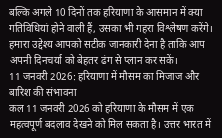बल्कि अगले 10 दिनों तक हरियाणा के आसमान में क्या गतिविधियां होने वाली हैं, उसका भी गहरा विश्लेषण करेंगे। हमारा उद्देश्य आपको सटीक जानकारी देना है ताकि आप अपनी दिनचर्या को बेहतर ढंग से प्लान कर सकें।
11 जनवरी 2026: हरियाणा में मौसम का मिजाज और बारिश की संभावना
कल 11 जनवरी 2026 को हरियाणा के मौसम में एक महत्वपूर्ण बदलाव देखने को मिल सकता है। उत्तर भारत में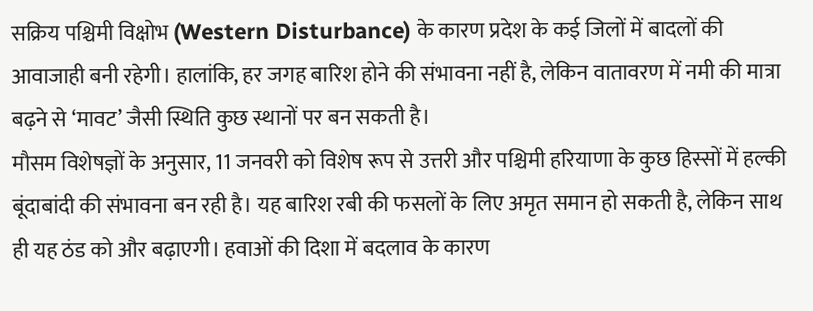सक्रिय पश्चिमी विक्षोभ (Western Disturbance) के कारण प्रदेश के कई जिलों में बादलों की आवाजाही बनी रहेगी। हालांकि, हर जगह बारिश होने की संभावना नहीं है, लेकिन वातावरण में नमी की मात्रा बढ़ने से ‘मावट’ जैसी स्थिति कुछ स्थानों पर बन सकती है।
मौसम विशेषज्ञों के अनुसार, 11 जनवरी को विशेष रूप से उत्तरी और पश्चिमी हरियाणा के कुछ हिस्सों में हल्की बूंदाबांदी की संभावना बन रही है। यह बारिश रबी की फसलों के लिए अमृत समान हो सकती है, लेकिन साथ ही यह ठंड को और बढ़ाएगी। हवाओं की दिशा में बदलाव के कारण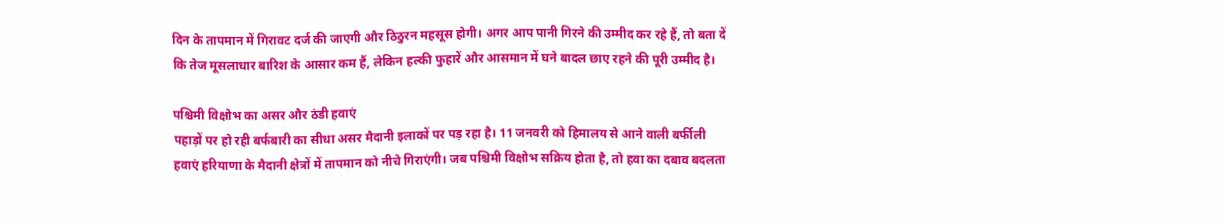दिन के तापमान में गिरावट दर्ज की जाएगी और ठिठुरन महसूस होगी। अगर आप पानी गिरने की उम्मीद कर रहे हैं, तो बता दें कि तेज मूसलाधार बारिश के आसार कम हैं, लेकिन हल्की फुहारें और आसमान में घने बादल छाए रहने की पूरी उम्मीद है।

पश्चिमी विक्षोभ का असर और ठंडी हवाएं
पहाड़ों पर हो रही बर्फबारी का सीधा असर मैदानी इलाकों पर पड़ रहा है। 11 जनवरी को हिमालय से आने वाली बर्फीली हवाएं हरियाणा के मैदानी क्षेत्रों में तापमान को नीचे गिराएंगी। जब पश्चिमी विक्षोभ सक्रिय होता है, तो हवा का दबाव बदलता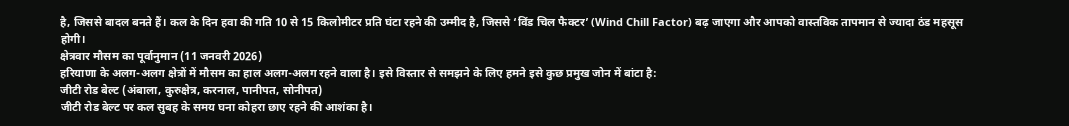है, जिससे बादल बनते हैं। कल के दिन हवा की गति 10 से 15 किलोमीटर प्रति घंटा रहने की उम्मीद है, जिससे ‘विंड चिल फैक्टर’ (Wind Chill Factor) बढ़ जाएगा और आपको वास्तविक तापमान से ज्यादा ठंड महसूस होगी।
क्षेत्रवार मौसम का पूर्वानुमान (11 जनवरी 2026)
हरियाणा के अलग-अलग क्षेत्रों में मौसम का हाल अलग-अलग रहने वाला है। इसे विस्तार से समझने के लिए हमने इसे कुछ प्रमुख जोन में बांटा है:
जीटी रोड बेल्ट (अंबाला, कुरुक्षेत्र, करनाल, पानीपत, सोनीपत)
जीटी रोड बेल्ट पर कल सुबह के समय घना कोहरा छाए रहने की आशंका है।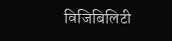विजिबिलिटी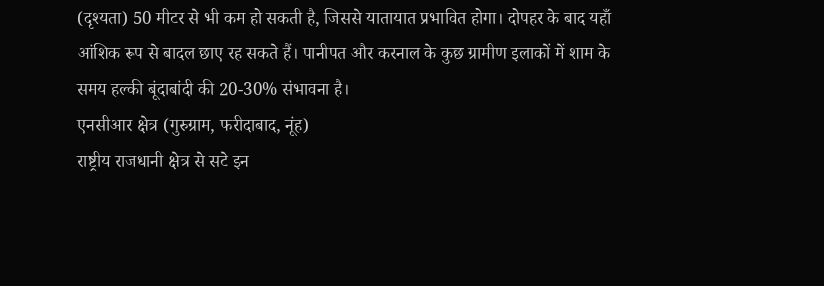(दृश्यता) 50 मीटर से भी कम हो सकती है, जिससे यातायात प्रभावित होगा। दोपहर के बाद यहाँ आंशिक रूप से बादल छाए रह सकते हैं। पानीपत और करनाल के कुछ ग्रामीण इलाकों में शाम के समय हल्की बूंदाबांदी की 20-30% संभावना है।
एनसीआर क्षेत्र (गुरुग्राम, फरीदाबाद, नूंह)
राष्ट्रीय राजधानी क्षेत्र से सटे इन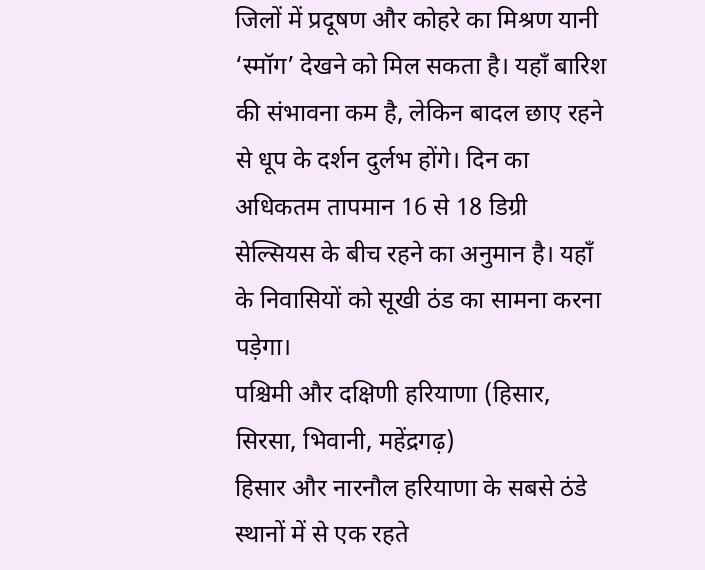जिलों में प्रदूषण और कोहरे का मिश्रण यानी ‘स्मॉग’ देखने को मिल सकता है। यहाँ बारिश की संभावना कम है, लेकिन बादल छाए रहने से धूप के दर्शन दुर्लभ होंगे। दिन का अधिकतम तापमान 16 से 18 डिग्री सेल्सियस के बीच रहने का अनुमान है। यहाँ के निवासियों को सूखी ठंड का सामना करना पड़ेगा।
पश्चिमी और दक्षिणी हरियाणा (हिसार, सिरसा, भिवानी, महेंद्रगढ़)
हिसार और नारनौल हरियाणा के सबसे ठंडे स्थानों में से एक रहते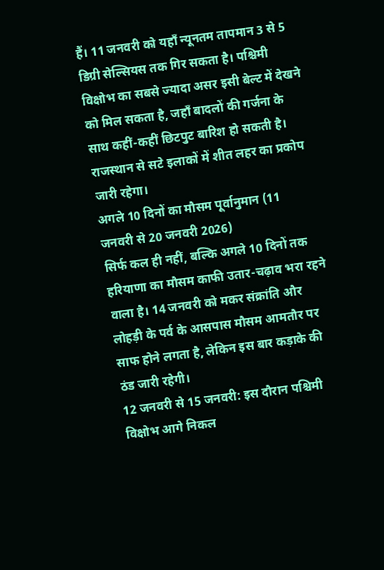हैं। 11 जनवरी को यहाँ न्यूनतम तापमान 3 से 5 डिग्री सेल्सियस तक गिर सकता है। पश्चिमी विक्षोभ का सबसे ज्यादा असर इसी बेल्ट में देखने को मिल सकता है, जहाँ बादलों की गर्जना के साथ कहीं-कहीं छिटपुट बारिश हो सकती है। राजस्थान से सटे इलाकों में शीत लहर का प्रकोप जारी रहेगा।
अगले 10 दिनों का मौसम पूर्वानुमान (11 जनवरी से 20 जनवरी 2026)
सिर्फ कल ही नहीं, बल्कि अगले 10 दिनों तक हरियाणा का मौसम काफी उतार-चढ़ाव भरा रहने वाला है। 14 जनवरी को मकर संक्रांति और लोहड़ी के पर्व के आसपास मौसम आमतौर पर साफ होने लगता है, लेकिन इस बार कड़ाके की ठंड जारी रहेगी।
12 जनवरी से 15 जनवरी: इस दौरान पश्चिमी विक्षोभ आगे निकल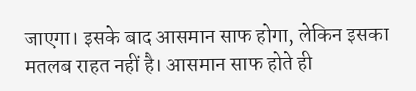जाएगा। इसके बाद आसमान साफ होगा, लेकिन इसका मतलब राहत नहीं है। आसमान साफ होते ही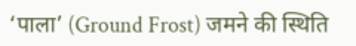‘पाला’ (Ground Frost) जमने की स्थिति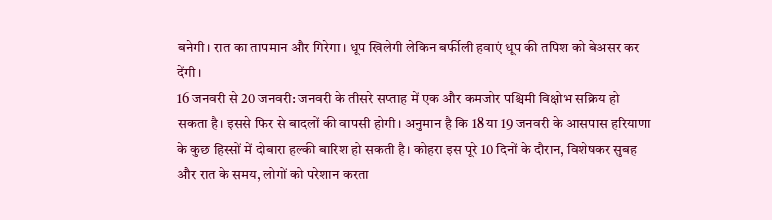बनेगी। रात का तापमान और गिरेगा। धूप खिलेगी लेकिन बर्फीली हवाएं धूप की तपिश को बेअसर कर देंगी।
16 जनवरी से 20 जनवरी: जनवरी के तीसरे सप्ताह में एक और कमजोर पश्चिमी विक्षोभ सक्रिय हो सकता है। इससे फिर से बादलों की वापसी होगी। अनुमान है कि 18 या 19 जनवरी के आसपास हरियाणा के कुछ हिस्सों में दोबारा हल्की बारिश हो सकती है। कोहरा इस पूरे 10 दिनों के दौरान, विशेषकर सुबह और रात के समय, लोगों को परेशान करता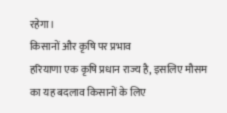रहेगा।
किसानों और कृषि पर प्रभाव
हरियाणा एक कृषि प्रधान राज्य है, इसलिए मौसम का यह बदलाव किसानों के लिए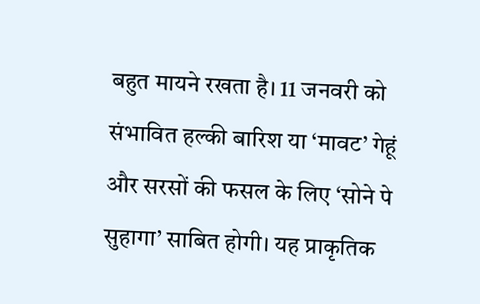बहुत मायने रखता है। 11 जनवरी को संभावित हल्की बारिश या ‘मावट’ गेहूं और सरसों की फसल के लिए ‘सोने पे सुहागा’ साबित होगी। यह प्राकृतिक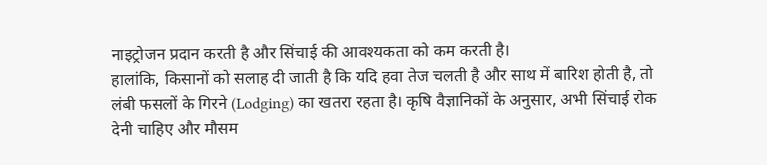नाइट्रोजन प्रदान करती है और सिंचाई की आवश्यकता को कम करती है।
हालांकि, किसानों को सलाह दी जाती है कि यदि हवा तेज चलती है और साथ में बारिश होती है, तो लंबी फसलों के गिरने (Lodging) का खतरा रहता है। कृषि वैज्ञानिकों के अनुसार, अभी सिंचाई रोक देनी चाहिए और मौसम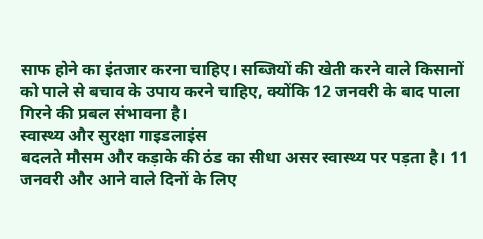साफ होने का इंतजार करना चाहिए। सब्जियों की खेती करने वाले किसानों को पाले से बचाव के उपाय करने चाहिए, क्योंकि 12 जनवरी के बाद पाला गिरने की प्रबल संभावना है।
स्वास्थ्य और सुरक्षा गाइडलाइंस
बदलते मौसम और कड़ाके की ठंड का सीधा असर स्वास्थ्य पर पड़ता है। 11 जनवरी और आने वाले दिनों के लिए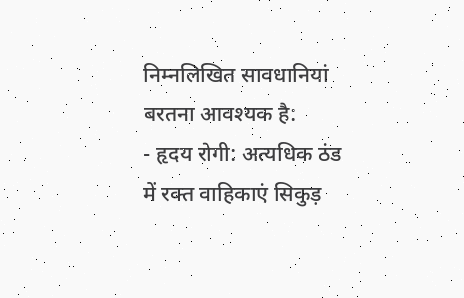निम्नलिखित सावधानियां बरतना आवश्यक है:
- हृदय रोगी: अत्यधिक ठंड में रक्त वाहिकाएं सिकुड़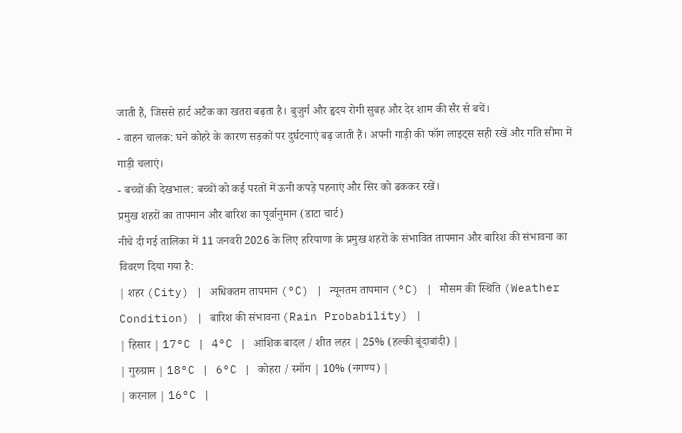जाती हैं, जिससे हार्ट अटैक का खतरा बढ़ता है। बुजुर्ग और हृदय रोगी सुबह और देर शाम की सैर से बचें।
- वाहन चालक: घने कोहरे के कारण सड़कों पर दुर्घटनाएं बढ़ जाती हैं। अपनी गाड़ी की फॉग लाइट्स सही रखें और गति सीमा में गाड़ी चलाएं।
- बच्चों की देखभाल: बच्चों को कई परतों में ऊनी कपड़े पहनाएं और सिर को ढककर रखें।
प्रमुख शहरों का तापमान और बारिश का पूर्वानुमान (डाटा चार्ट)
नीचे दी गई तालिका में 11 जनवरी 2026 के लिए हरियाणा के प्रमुख शहरों के संभावित तापमान और बारिश की संभावना का विवरण दिया गया है:
| शहर (City) | अधिकतम तापमान (°C) | न्यूनतम तापमान (°C) | मौसम की स्थिति (Weather Condition) | बारिश की संभावना (Rain Probability) |
| हिसार | 17°C | 4°C | आंशिक बादल / शीत लहर | 25% (हल्की बूंदाबांदी) |
| गुरुग्राम | 18°C | 6°C | कोहरा / स्मॉग | 10% (नगण्य) |
| करनाल | 16°C |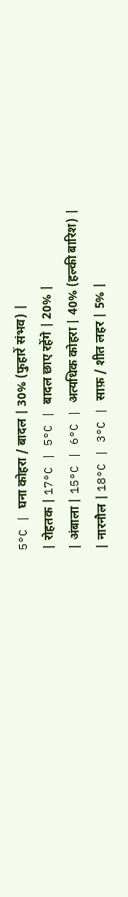5°C | घना कोहरा / बादल | 30% (फुहारें संभव) |
| रोहतक | 17°C | 5°C | बादल छाए रहेंगे | 20% |
| अंबाला | 15°C | 6°C | अत्यधिक कोहरा | 40% (हल्की बारिश) |
| नारनौल | 18°C | 3°C | साफ़ / शीत लहर | 5% |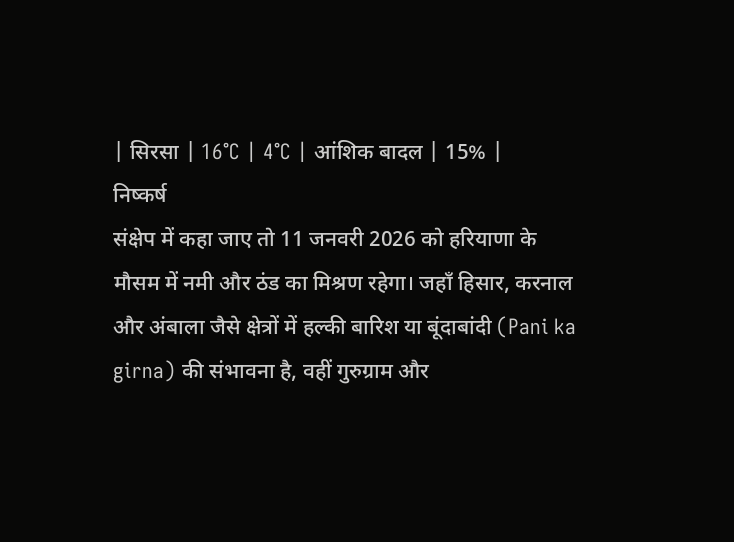| सिरसा | 16°C | 4°C | आंशिक बादल | 15% |
निष्कर्ष
संक्षेप में कहा जाए तो 11 जनवरी 2026 को हरियाणा के मौसम में नमी और ठंड का मिश्रण रहेगा। जहाँ हिसार, करनाल और अंबाला जैसे क्षेत्रों में हल्की बारिश या बूंदाबांदी (Pani ka girna) की संभावना है, वहीं गुरुग्राम और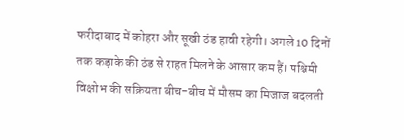फरीदाबाद में कोहरा और सूखी ठंड हावी रहेगी। अगले 10 दिनों तक कड़ाके की ठंड से राहत मिलने के आसार कम हैं। पश्चिमी विक्षोभ की सक्रियता बीच-बीच में मौसम का मिजाज बदलती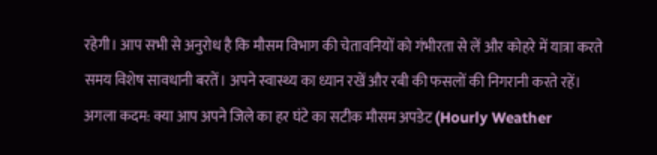रहेगी। आप सभी से अनुरोध है कि मौसम विभाग की चेतावनियों को गंभीरता से लें और कोहरे में यात्रा करते समय विशेष सावधानी बरतें। अपने स्वास्थ्य का ध्यान रखें और रबी की फसलों की निगरानी करते रहें।
अगला कदम: क्या आप अपने जिले का हर घंटे का सटीक मौसम अपडेट (Hourly Weather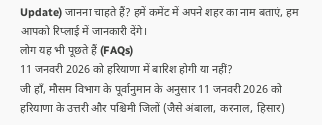Update) जानना चाहते हैं? हमें कमेंट में अपने शहर का नाम बताएं, हम आपको रिप्लाई में जानकारी देंगे।
लोग यह भी पूछते हैं (FAQs)
11 जनवरी 2026 को हरियाणा में बारिश होगी या नहीं?
जी हाँ, मौसम विभाग के पूर्वानुमान के अनुसार 11 जनवरी 2026 को हरियाणा के उत्तरी और पश्चिमी जिलों (जैसे अंबाला, करनाल, हिसार)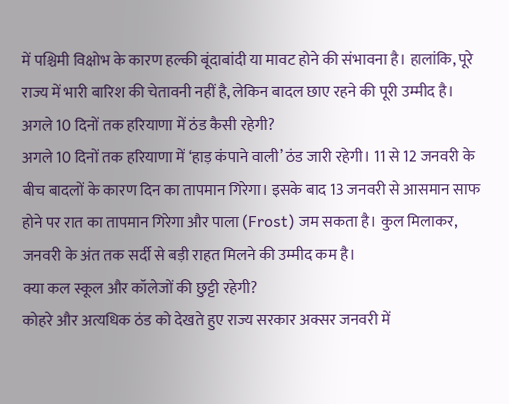में पश्चिमी विक्षोभ के कारण हल्की बूंदाबांदी या मावट होने की संभावना है। हालांकि, पूरे राज्य में भारी बारिश की चेतावनी नहीं है, लेकिन बादल छाए रहने की पूरी उम्मीद है।
अगले 10 दिनों तक हरियाणा में ठंड कैसी रहेगी?
अगले 10 दिनों तक हरियाणा में ‘हाड़ कंपाने वाली’ ठंड जारी रहेगी। 11 से 12 जनवरी के बीच बादलों के कारण दिन का तापमान गिरेगा। इसके बाद 13 जनवरी से आसमान साफ होने पर रात का तापमान गिरेगा और पाला (Frost) जम सकता है। कुल मिलाकर, जनवरी के अंत तक सर्दी से बड़ी राहत मिलने की उम्मीद कम है।
क्या कल स्कूल और कॉलेजों की छुट्टी रहेगी?
कोहरे और अत्यधिक ठंड को देखते हुए राज्य सरकार अक्सर जनवरी में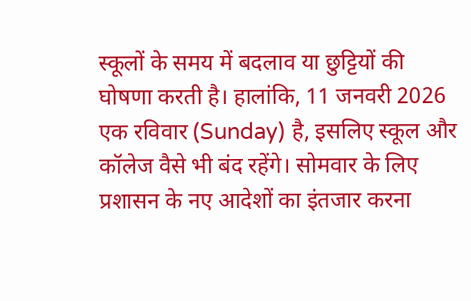स्कूलों के समय में बदलाव या छुट्टियों की घोषणा करती है। हालांकि, 11 जनवरी 2026 एक रविवार (Sunday) है, इसलिए स्कूल और कॉलेज वैसे भी बंद रहेंगे। सोमवार के लिए प्रशासन के नए आदेशों का इंतजार करना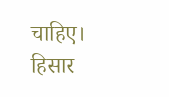चाहिए।
हिसार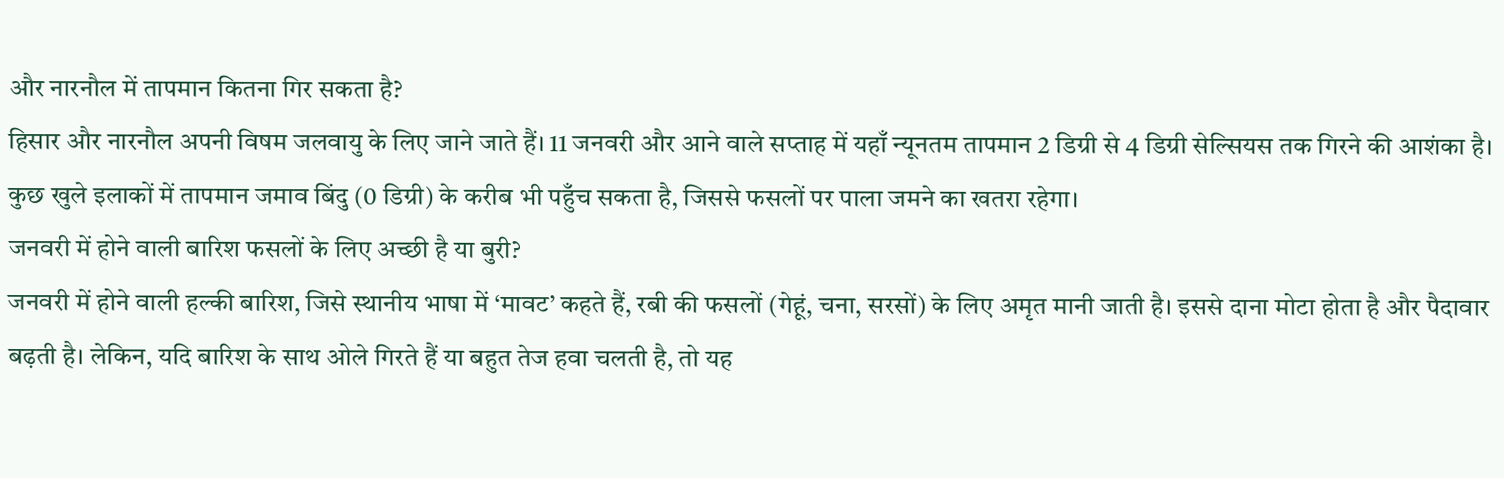और नारनौल में तापमान कितना गिर सकता है?
हिसार और नारनौल अपनी विषम जलवायु के लिए जाने जाते हैं। 11 जनवरी और आने वाले सप्ताह में यहाँ न्यूनतम तापमान 2 डिग्री से 4 डिग्री सेल्सियस तक गिरने की आशंका है। कुछ खुले इलाकों में तापमान जमाव बिंदु (0 डिग्री) के करीब भी पहुँच सकता है, जिससे फसलों पर पाला जमने का खतरा रहेगा।
जनवरी में होने वाली बारिश फसलों के लिए अच्छी है या बुरी?
जनवरी में होने वाली हल्की बारिश, जिसे स्थानीय भाषा में ‘मावट’ कहते हैं, रबी की फसलों (गेहूं, चना, सरसों) के लिए अमृत मानी जाती है। इससे दाना मोटा होता है और पैदावार बढ़ती है। लेकिन, यदि बारिश के साथ ओले गिरते हैं या बहुत तेज हवा चलती है, तो यह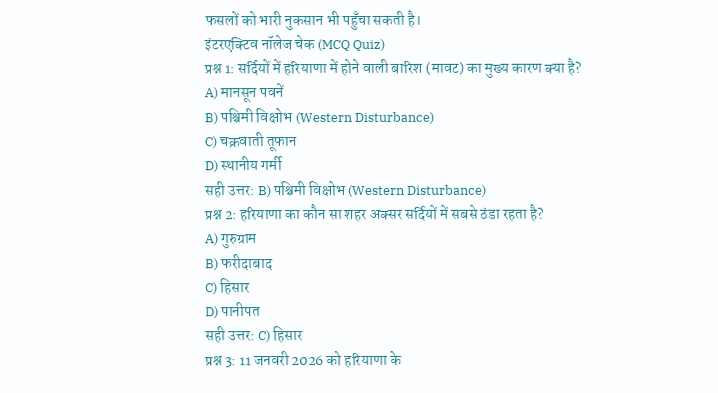फसलों को भारी नुकसान भी पहुँचा सकती है।
इंटरएक्टिव नॉलेज चेक (MCQ Quiz)
प्रश्न 1: सर्दियों में हरियाणा में होने वाली बारिश (मावट) का मुख्य कारण क्या है?
A) मानसून पवनें
B) पश्चिमी विक्षोभ (Western Disturbance)
C) चक्रवाती तूफान
D) स्थानीय गर्मी
सही उत्तर: B) पश्चिमी विक्षोभ (Western Disturbance)
प्रश्न 2: हरियाणा का कौन सा शहर अक्सर सर्दियों में सबसे ठंडा रहता है?
A) गुरुग्राम
B) फरीदाबाद
C) हिसार
D) पानीपत
सही उत्तर: C) हिसार
प्रश्न 3: 11 जनवरी 2026 को हरियाणा के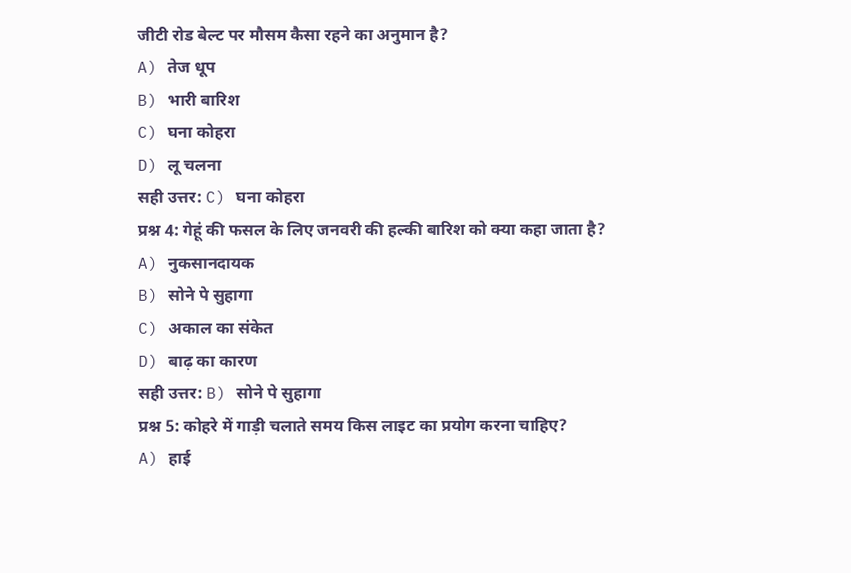जीटी रोड बेल्ट पर मौसम कैसा रहने का अनुमान है?
A) तेज धूप
B) भारी बारिश
C) घना कोहरा
D) लू चलना
सही उत्तर: C) घना कोहरा
प्रश्न 4: गेहूं की फसल के लिए जनवरी की हल्की बारिश को क्या कहा जाता है?
A) नुकसानदायक
B) सोने पे सुहागा
C) अकाल का संकेत
D) बाढ़ का कारण
सही उत्तर: B) सोने पे सुहागा
प्रश्न 5: कोहरे में गाड़ी चलाते समय किस लाइट का प्रयोग करना चाहिए?
A) हाई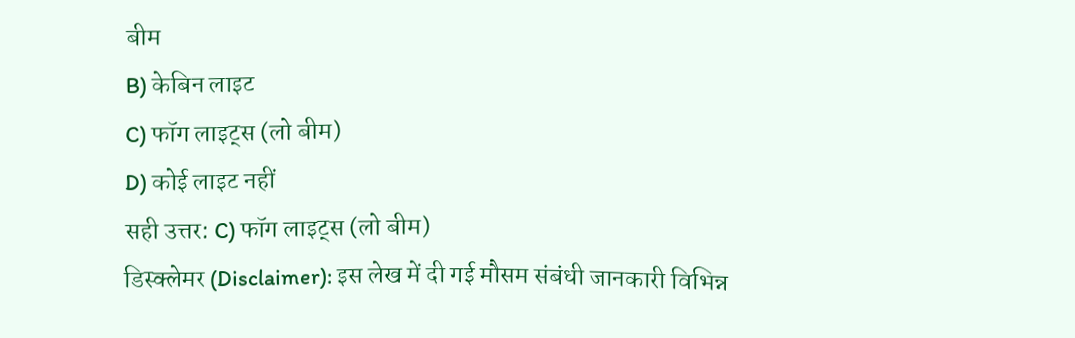बीम
B) केबिन लाइट
C) फॉग लाइट्स (लो बीम)
D) कोई लाइट नहीं
सही उत्तर: C) फॉग लाइट्स (लो बीम)
डिस्क्लेमर (Disclaimer): इस लेख में दी गई मौसम संबंधी जानकारी विभिन्न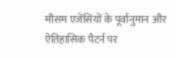मौसम एजेंसियों के पूर्वानुमान और ऐतिहासिक पैटर्न पर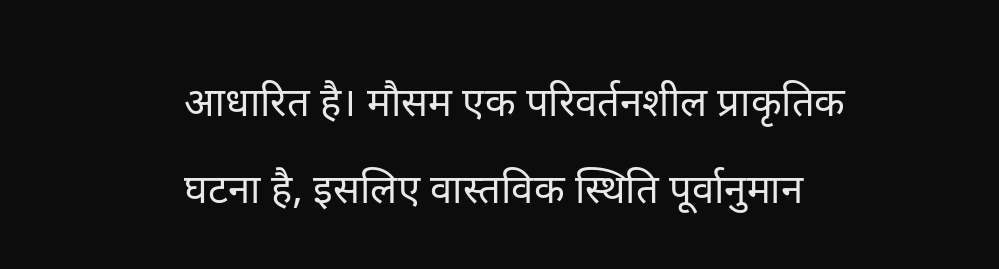आधारित है। मौसम एक परिवर्तनशील प्राकृतिक घटना है, इसलिए वास्तविक स्थिति पूर्वानुमान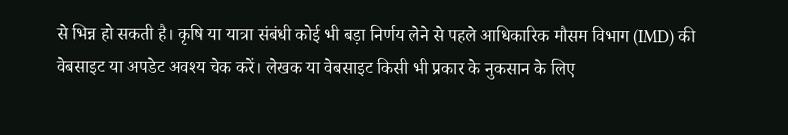से भिन्न हो सकती है। कृषि या यात्रा संबंधी कोई भी बड़ा निर्णय लेने से पहले आधिकारिक मौसम विभाग (IMD) की वेबसाइट या अपडेट अवश्य चेक करें। लेखक या वेबसाइट किसी भी प्रकार के नुकसान के लिए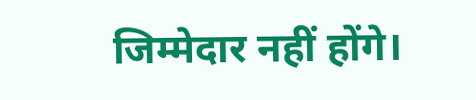जिम्मेदार नहीं होंगे।